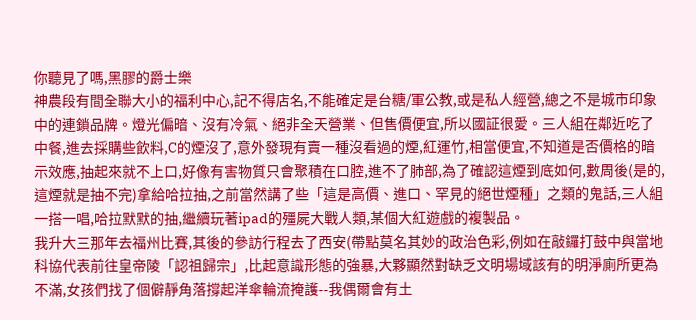你聽見了嗎,黑膠的爵士樂
神農段有間全聯大小的福利中心,記不得店名,不能確定是台糖/軍公教,或是私人經營,總之不是城市印象中的連鎖品牌。燈光偏暗、沒有冷氣、絕非全天營業、但售價便宜,所以國証很愛。三人組在鄰近吃了中餐,進去採購些飲料,C的煙沒了,意外發現有賣一種沒看過的煙,紅運竹,相當便宜,不知道是否價格的暗示效應,抽起來就不上口,好像有害物質只會聚積在口腔,進不了肺部,為了確認這煙到底如何,數周後(是的,這煙就是抽不完)拿給哈拉抽,之前當然講了些「這是高價、進口、罕見的絕世煙種」之類的鬼話,三人組一搭一唱,哈拉默默的抽,繼續玩著ipad的殭屍大戰人類,某個大紅遊戲的複製品。
我升大三那年去福州比賽,其後的參訪行程去了西安(帶點莫名其妙的政治色彩,例如在敲鑼打鼓中與當地科協代表前往皇帝陵「認祖歸宗」,比起意識形態的強暴,大夥顯然對缺乏文明場域該有的明淨廁所更為不滿,女孩們找了個僻靜角落撐起洋傘輪流掩護--我偶爾會有土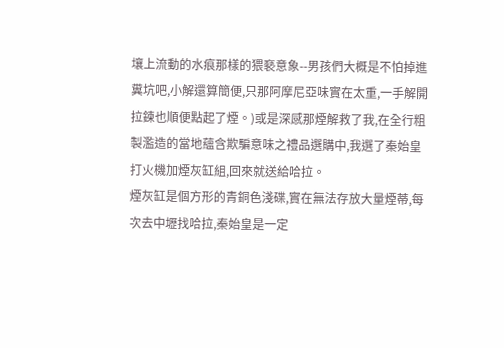壤上流動的水痕那樣的猥褻意象--男孩們大概是不怕掉進糞坑吧,小解還算簡便,只那阿摩尼亞味實在太重,一手解開拉鍊也順便點起了煙。)或是深感那煙解救了我,在全行粗製濫造的當地蘊含欺騙意味之禮品選購中,我選了秦始皇打火機加煙灰缸組,回來就送給哈拉。
煙灰缸是個方形的青銅色淺碟,實在無法存放大量煙蒂,每次去中壢找哈拉,秦始皇是一定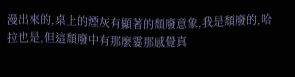漫出來的,桌上的煙灰有顯著的頹廢意象,我是頹廢的,哈拉也是,但這頹廢中有那麼霎那感覺真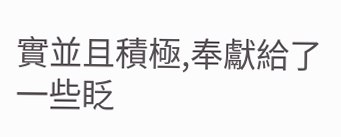實並且積極,奉獻給了一些眨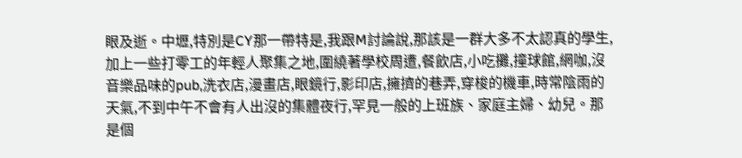眼及逝。中壢,特別是CY那一帶特是,我跟M討論說,那該是一群大多不太認真的學生,加上一些打零工的年輕人聚集之地,圍繞著學校周遭,餐飲店,小吃攤,撞球館,網咖,沒音樂品味的pub,洗衣店,漫畫店,眼鏡行,影印店,擁擠的巷弄,穿梭的機車,時常陰雨的天氣,不到中午不會有人出沒的集體夜行,罕見一般的上班族、家庭主婦、幼兒。那是個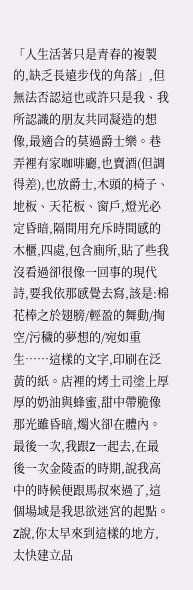「人生活著只是青春的複製的,缺乏長遠步伐的角落」,但無法否認這也或許只是我、我所認識的朋友共同凝造的想像,最適合的莫過爵士樂。巷弄裡有家咖啡廳,也賣酒(但調得差),也放爵士,木頭的椅子、地板、天花板、窗戶,燈光必定昏暗,隔間用充斥時間感的木櫃,四處,包含廁所,貼了些我沒看過卻很像一回事的現代詩,要我依那感覺去寫,該是:棉花棒之於翅膀/輕盈的舞動/掏空/污穢的夢想的/宛如重生……這樣的文字,印刷在泛黃的紙。店裡的烤土司塗上厚厚的奶油與蜂蜜,甜中帶脆像那光雖昏暗,燭火卻在體內。
最後一次,我跟Z一起去,在最後一次金陵盃的時期,說我高中的時候便跟馬叔來過了,這個場域是我思欲迷宮的起點。Z說,你太早來到這樣的地方,太快建立品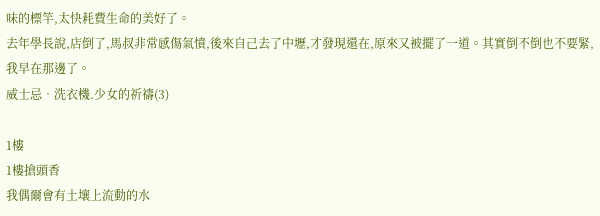味的標竿,太快耗費生命的美好了。
去年學長說,店倒了,馬叔非常感傷氣憤,後來自己去了中壢,才發現還在,原來又被擺了一道。其實倒不倒也不要緊,我早在那邊了。
威士忌‧洗衣機.少女的祈禱(3)

1樓
1樓搶頭香
我偶爾會有土壤上流動的水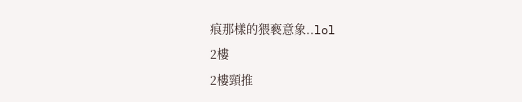痕那樣的猥褻意象..lol
2樓
2樓頸推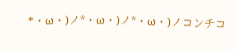*・ω・)ノ*・ω・)ノ*・ω・)ノコンチコ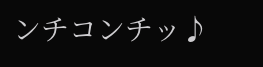ンチコンチッ♪